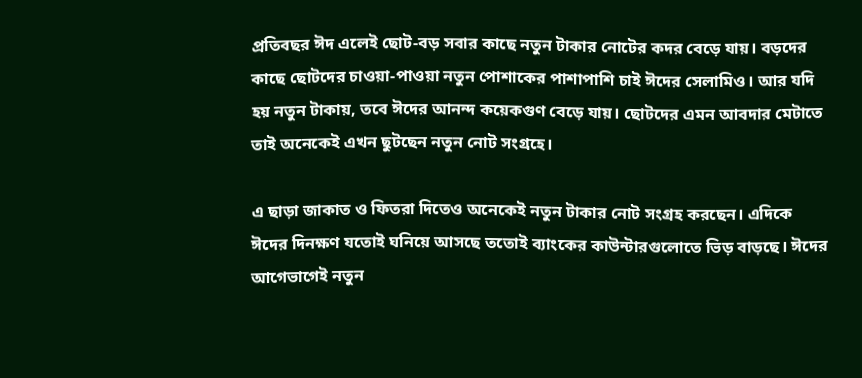প্রতিবছর ঈদ এলেই ছোট-বড় সবার কাছে নতুন টাকার নোটের কদর বেড়ে যায়। বড়দের কাছে ছোটদের চাওয়া-পাওয়া নতুন পোশাকের পাশাপাশি চাই ঈদের সেলামিও। আর যদি হয় নতুন টাকায়, তবে ঈদের আনন্দ কয়েকগুণ বেড়ে যায়। ছোটদের এমন আবদার মেটাতে তাই অনেকেই এখন ছুটছেন নতুন নোট সংগ্রহে।

এ ছাড়া জাকাত ও ফিতরা দিতেও অনেকেই নতুন টাকার নোট সংগ্রহ করছেন। এদিকে ঈদের দিনক্ষণ যতোই ঘনিয়ে আসছে ততোই ব্যাংকের কাউন্টারগুলোতে ভিড় বাড়ছে। ঈদের আগেভাগেই নতুন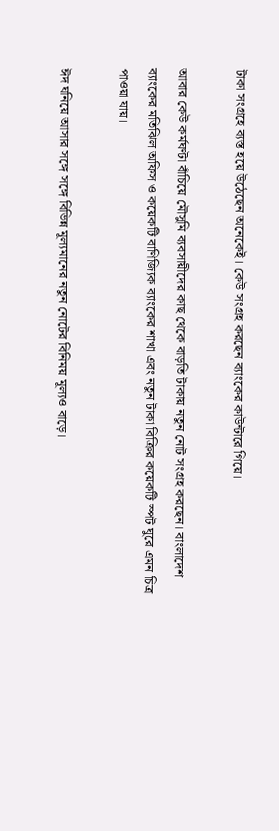টাকা সংগ্রহে ব্যস্ত হয়ে উঠেছেন অনেকেই। কেউ সংগ্রহ করছেন ব্যাংকের কাউন্টারে গিয়ে।

আবার কেউ কর্মঘণ্টা বাঁচিয়ে মৌসুমি ব্যবসায়ীদের কাছ থেকে বাড়তি টাকায় নতুন নোট সংগ্রহ করছেন। বাংলাদেশ ব্যাংকের মতিঝিল অফিস ও কয়েকটি বাণিজ্যিক ব্যাংকের শাখা এবং নতুন টাকা বিক্রির কয়েকটি স্পট ঘুরে এমন চিত্র পাওয়া যায়।

ঈদ ঘনিয়ে আসার সঙ্গে সঙ্গে বিভিন্ন মূল্যমানের নতুন নোটের বিনিময় মূল্যও বাড়ে।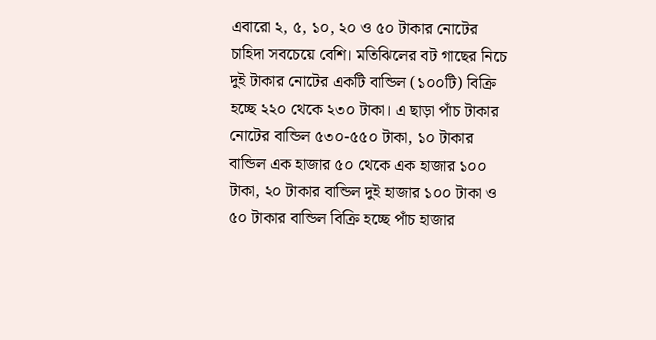এবারো ২, ৫, ১০, ২০ ও ৫০ টাকার নোটের চাহিদা সবচেয়ে বেশি। মতিঝিলের বট গাছের নিচে দুই টাকার নোটের একটি বান্ডিল (১০০টি) বিক্রি হচ্ছে ২২০ থেকে ২৩০ টাকা। এ ছাড়া পাঁচ টাকার নোটের বান্ডিল ৫৩০-৫৫০ টাকা, ১০ টাকার বান্ডিল এক হাজার ৫০ থেকে এক হাজার ১০০ টাকা, ২০ টাকার বান্ডিল দুই হাজার ১০০ টাকা ও ৫০ টাকার বান্ডিল বিক্রি হচ্ছে পাঁচ হাজার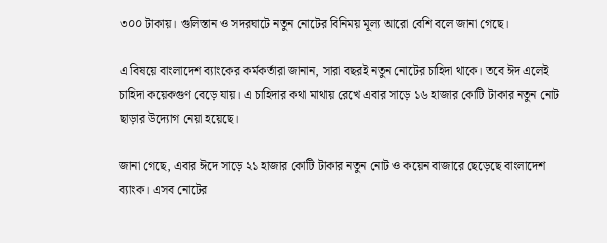৩০০ টাকায়। গুলিস্তান ও সদরঘাটে নতুন নোটের বিনিময় মূল্য আরো বেশি বলে জানা গেছে।

এ বিষয়ে বাংলাদেশ ব্যাংকের কর্মকর্তারা জানান, সারা বছরই নতুন নোটের চাহিদা থাকে। তবে ঈদ এলেই চাহিদা কয়েকগুণ বেড়ে যায়। এ চাহিদার কথা মাথায় রেখে এবার সাড়ে ১৬ হাজার কোটি টাকার নতুন নোট ছাড়ার উদ্যোগ নেয়া হয়েছে।

জানা গেছে, এবার ঈদে সাড়ে ২১ হাজার কোটি টাকার নতুন নোট ও কয়েন বাজারে ছেড়েছে বাংলাদেশ ব্যাংক। এসব নোটের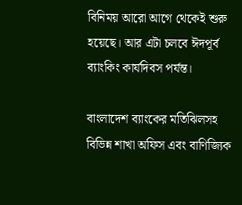বিনিময় আরো আগে থেকেই শুরু হয়েছে। আর এটা চলবে ঈদপূর্ব ব্যাংকিং কার্যদিবস পর্যন্ত।

বাংলাদেশ ব্যাংকের মতিঝিলসহ বিভিন্ন শাখা অফিস এবং বাণিজ্যিক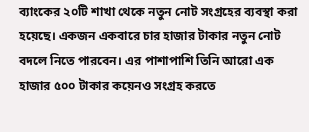ব্যাংকের ২০টি শাখা থেকে নতুন নোট সংগ্রহের ব্যবস্থা করা হয়েছে। একজন একবারে চার হাজার টাকার নতুন নোট বদলে নিতে পারবেন। এর পাশাপাশি তিনি আরো এক হাজার ৫০০ টাকার কয়েনও সংগ্রহ করতে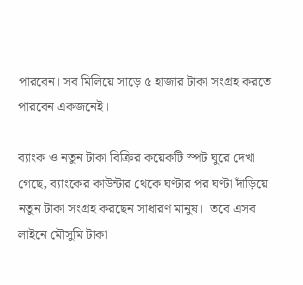পারবেন। সব মিলিয়ে সাড়ে ৫ হাজার টাকা সংগ্রহ করতে পারবেন একজনেই।

ব্যাংক ও নতুন টাকা বিক্রির কয়েকটি স্পট ঘুরে দেখা গেছে, ব্যাংকের কাউন্টার থেকে ঘণ্টার পর ঘণ্টা দাঁড়িয়ে নতুন টাকা সংগ্রহ করছেন সাধারণ মানুষ।  তবে এসব লাইনে মৌসুমি টাকা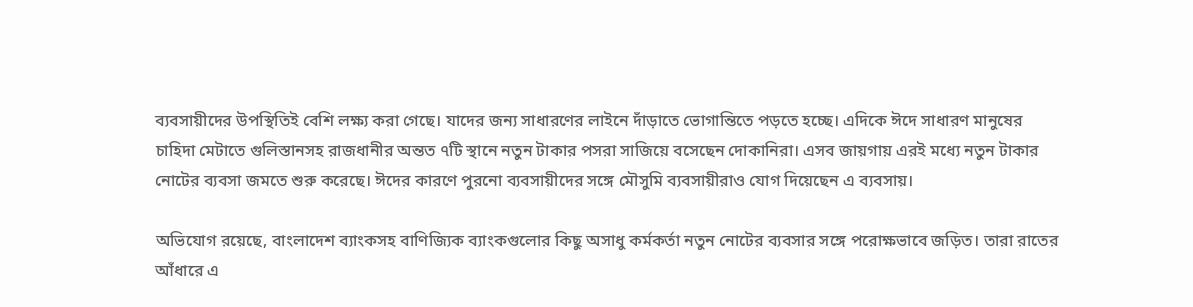ব্যবসায়ীদের উপস্থিতিই বেশি লক্ষ্য করা গেছে। যাদের জন্য সাধারণের লাইনে দাঁড়াতে ভোগান্তিতে পড়তে হচ্ছে। এদিকে ঈদে সাধারণ মানুষের চাহিদা মেটাতে গুলিস্তানসহ রাজধানীর অন্তত ৭টি স্থানে নতুন টাকার পসরা সাজিয়ে বসেছেন দোকানিরা। এসব জায়গায় এরই মধ্যে নতুন টাকার নোটের ব্যবসা জমতে শুরু করেছে। ঈদের কারণে পুরনো ব্যবসায়ীদের সঙ্গে মৌসুমি ব্যবসায়ীরাও যোগ দিয়েছেন এ ব্যবসায়।

অভিযোগ রয়েছে, বাংলাদেশ ব্যাংকসহ বাণিজ্যিক ব্যাংকগুলোর কিছু অসাধু কর্মকর্তা নতুন নোটের ব্যবসার সঙ্গে পরোক্ষভাবে জড়িত। তারা রাতের আঁধারে এ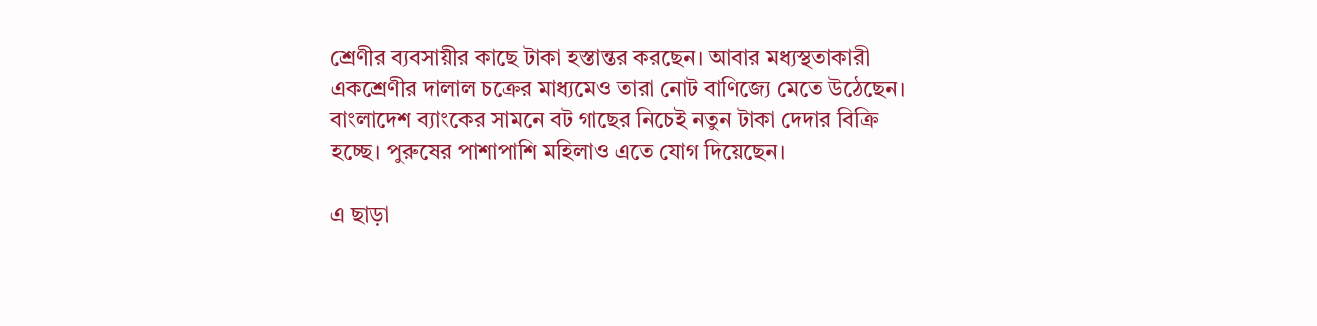শ্রেণীর ব্যবসায়ীর কাছে টাকা হস্তান্তর করছেন। আবার মধ্যস্থতাকারী একশ্রেণীর দালাল চক্রের মাধ্যমেও তারা নোট বাণিজ্যে মেতে উঠেছেন। বাংলাদেশ ব্যাংকের সামনে বট গাছের নিচেই নতুন টাকা দেদার বিক্রি হচ্ছে। পুরুষের পাশাপাশি মহিলাও এতে যোগ দিয়েছেন।

এ ছাড়া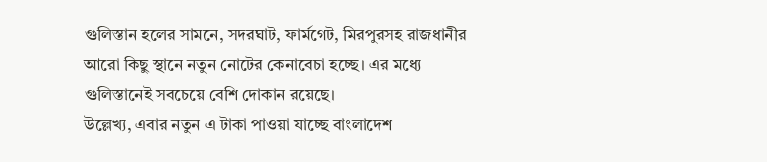গুলিস্তান হলের সামনে, সদরঘাট, ফার্মগেট, মিরপুরসহ রাজধানীর আরো কিছু স্থানে নতুন নোটের কেনাবেচা হচ্ছে। এর মধ্যে গুলিস্তানেই সবচেয়ে বেশি দোকান রয়েছে।
উল্লেখ্য, এবার নতুন এ টাকা পাওয়া যাচ্ছে বাংলাদেশ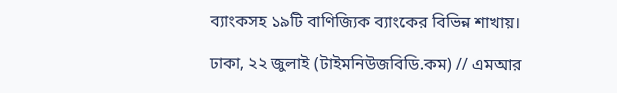ব্যাংকসহ ১৯টি বাণিজ্যিক ব্যাংকের বিভিন্ন শাখায়।

ঢাকা, ২২ জুলাই (টাইমনিউজবিডি.কম) // এমআর